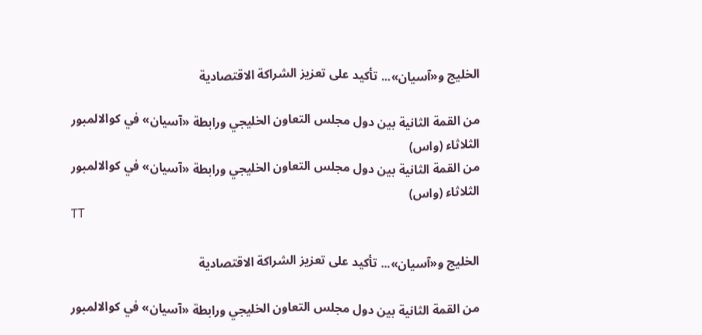الخليج و«آسيان»... تأكيد على تعزيز الشراكة الاقتصادية

من القمة الثانية بين دول مجلس التعاون الخليجي ورابطة «آسيان» في كوالالمبور الثلاثاء (واس)
من القمة الثانية بين دول مجلس التعاون الخليجي ورابطة «آسيان» في كوالالمبور الثلاثاء (واس)
TT

الخليج و«آسيان»... تأكيد على تعزيز الشراكة الاقتصادية

من القمة الثانية بين دول مجلس التعاون الخليجي ورابطة «آسيان» في كوالالمبور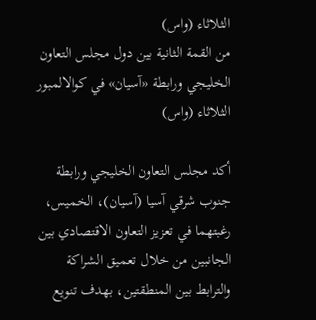الثلاثاء (واس)
من القمة الثانية بين دول مجلس التعاون الخليجي ورابطة «آسيان» في كوالالمبور الثلاثاء (واس)

أكد مجلس التعاون الخليجي ورابطة جنوب شرقي آسيا (آسيان)، الخميس، رغبتهما في تعزيز التعاون الاقتصادي بين الجانبين من خلال تعميق الشراكة والترابط بين المنطقتين، بهدف تنويع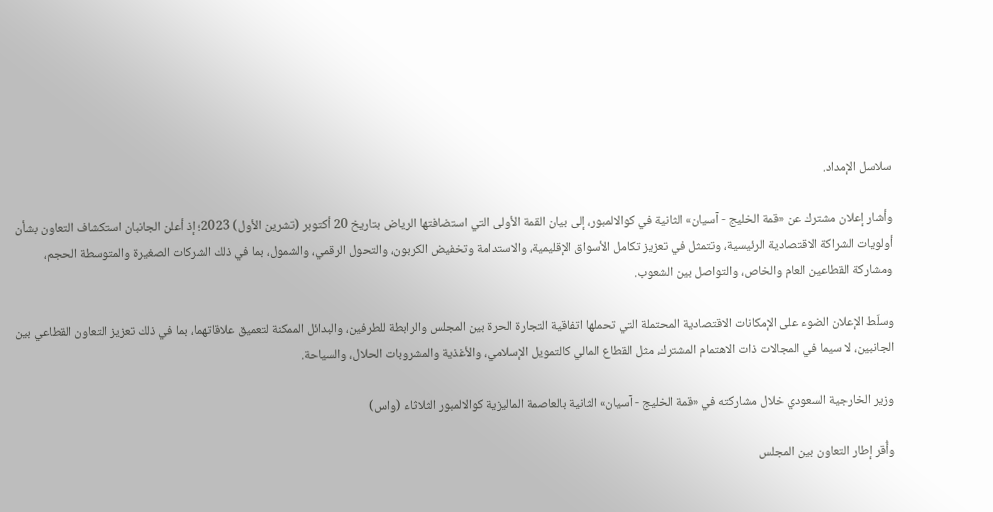سلاسل الإمداد.

وأشار إعلان مشترك عن «قمة الخليج - آسيان» الثانية في كوالالمبور، إلى بيان القمة الأولى التي استضافتها الرياض بتاريخ 20 أكتوبر (تشرين الأول) 2023؛ إذ أعلن الجانبان استكشاف التعاون بشأن أولويات الشراكة الاقتصادية الرئيسية، وتتمثل في تعزيز تكامل الأسواق الإقليمية، والاستدامة وتخفيض الكربون، والتحول الرقمي، والشمول، بما في ذلك الشركات الصغيرة والمتوسطة الحجم، ومشاركة القطاعين العام والخاص، والتواصل بين الشعوب.

وسلّط الإعلان الضوء على الإمكانات الاقتصادية المحتملة التي تحملها اتفاقية التجارة الحرة بين المجلس والرابطة للطرفين، والبدائل الممكنة لتعميق علاقاتهما، بما في ذلك تعزيز التعاون القطاعي بين الجانبين، لا سيما في المجالات ذات الاهتمام المشترك، مثل القطاع المالي كالتمويل الإسلامي، والأغذية والمشروبات الحلال، والسياحة.

وزير الخارجية السعودي خلال مشاركته في «قمة الخليج - آسيان» الثانية بالعاصمة الماليزية كوالالمبور الثلاثاء (واس)

وأُقر إطار التعاون بين المجلس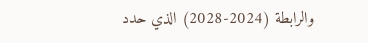والرابطة (2024-2028) الذي حدد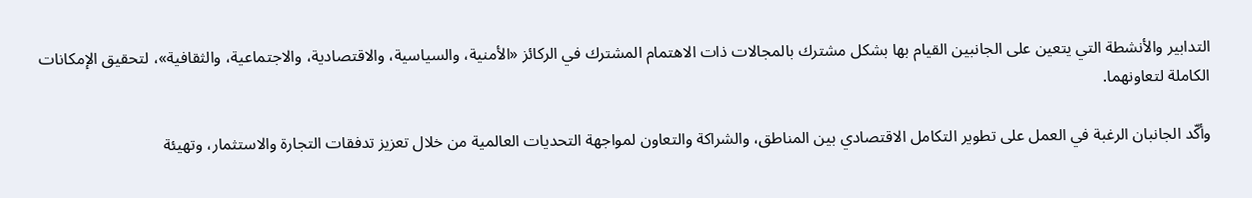التدابير والأنشطة التي يتعين على الجانبين القيام بها بشكل مشترك بالمجالات ذات الاهتمام المشترك في الركائز «الأمنية، والسياسية، والاقتصادية، والاجتماعية، والثقافية»، لتحقيق الإمكانات الكاملة لتعاونهما.

وأكّد الجانبان الرغبة في العمل على تطوير التكامل الاقتصادي بين المناطق، والشراكة والتعاون لمواجهة التحديات العالمية من خلال تعزيز تدفقات التجارة والاستثمار، وتهيئة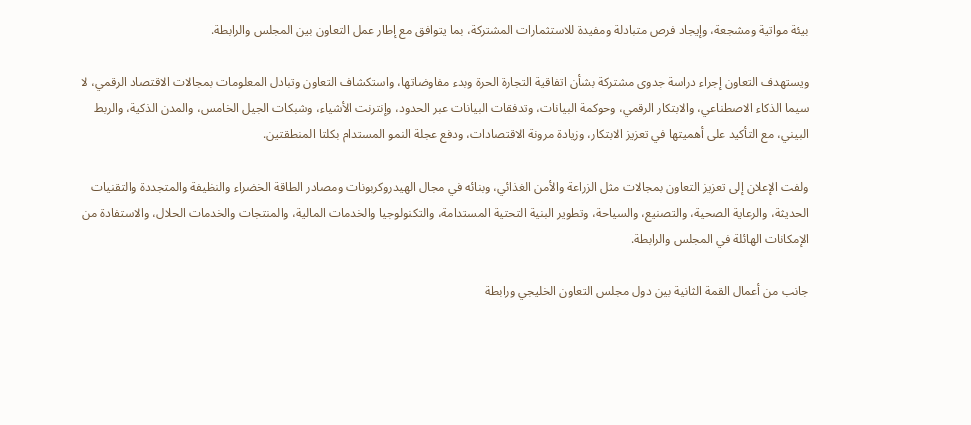بيئة مواتية ومشجعة، وإيجاد فرص متبادلة ومفيدة للاستثمارات المشتركة، بما يتوافق مع إطار عمل التعاون بين المجلس والرابطة.

ويستهدف التعاون إجراء دراسة جدوى مشتركة بشأن اتفاقية التجارة الحرة وبدء مفاوضاتها، واستكشاف التعاون وتبادل المعلومات بمجالات الاقتصاد الرقمي، لا سيما الذكاء الاصطناعي، والابتكار الرقمي، وحوكمة البيانات، وتدفقات البيانات عبر الحدود، وإنترنت الأشياء، وشبكات الجيل الخامس، والمدن الذكية، والربط البيني، مع التأكيد على أهميتها في تعزيز الابتكار، وزيادة مرونة الاقتصادات، ودفع عجلة النمو المستدام بكلتا المنطقتين.

ولفت الإعلان إلى تعزيز التعاون بمجالات مثل الزراعة والأمن الغذائي، وبنائه في مجال الهيدروكربونات ومصادر الطاقة الخضراء والنظيفة والمتجددة والتقنيات الحديثة، والرعاية الصحية، والتصنيع، والسياحة، وتطوير البنية التحتية المستدامة، والتكنولوجيا والخدمات المالية، والمنتجات والخدمات الحلال، والاستفادة من الإمكانات الهائلة في المجلس والرابطة.

جانب من أعمال القمة الثانية بين دول مجلس التعاون الخليجي ورابطة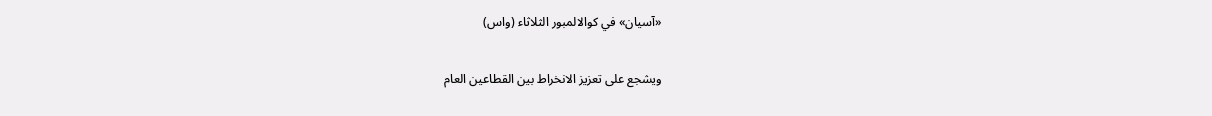«آسيان» في كوالالمبور الثلاثاء (واس)

ويشجع على تعزيز الانخراط بين القطاعين العام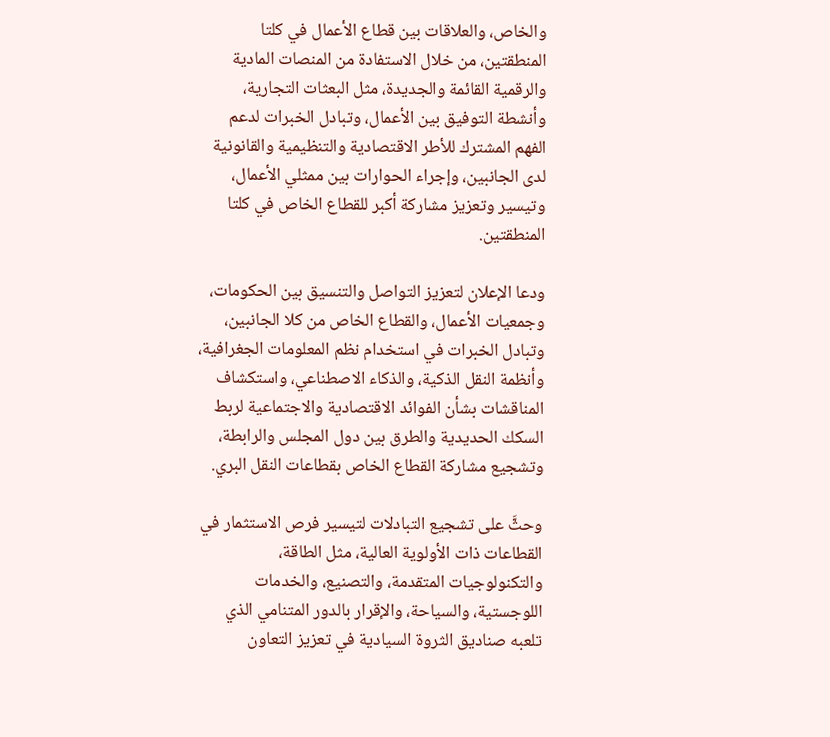والخاص، والعلاقات بين قطاع الأعمال في كلتا المنطقتين، من خلال الاستفادة من المنصات المادية والرقمية القائمة والجديدة، مثل البعثات التجارية، وأنشطة التوفيق بين الأعمال، وتبادل الخبرات لدعم الفهم المشترك للأطر الاقتصادية والتنظيمية والقانونية لدى الجانبين، وإجراء الحوارات بين ممثلي الأعمال، وتيسير وتعزيز مشاركة أكبر للقطاع الخاص في كلتا المنطقتين.

ودعا الإعلان لتعزيز التواصل والتنسيق بين الحكومات، وجمعيات الأعمال، والقطاع الخاص من كلا الجانبين، وتبادل الخبرات في استخدام نظم المعلومات الجغرافية، وأنظمة النقل الذكية، والذكاء الاصطناعي، واستكشاف المناقشات بشأن الفوائد الاقتصادية والاجتماعية لربط السكك الحديدية والطرق بين دول المجلس والرابطة، وتشجيع مشاركة القطاع الخاص بقطاعات النقل البري.

وحثَّ على تشجيع التبادلات لتيسير فرص الاستثمار في القطاعات ذات الأولوية العالية، مثل الطاقة، والتكنولوجيات المتقدمة، والتصنيع، والخدمات اللوجستية، والسياحة، والإقرار بالدور المتنامي الذي تلعبه صناديق الثروة السيادية في تعزيز التعاون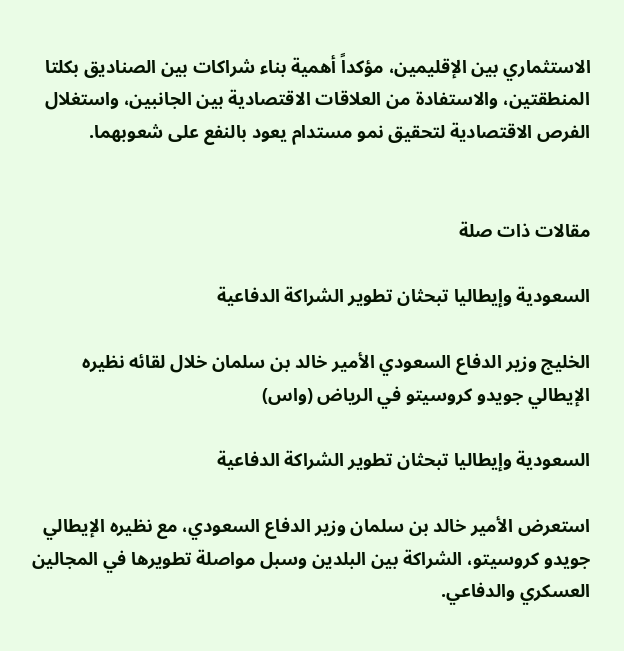الاستثماري بين الإقليمين، مؤكداً أهمية بناء شراكات بين الصناديق بكلتا المنطقتين، والاستفادة من العلاقات الاقتصادية بين الجانبين، واستغلال الفرص الاقتصادية لتحقيق نمو مستدام يعود بالنفع على شعوبهما.


مقالات ذات صلة

السعودية وإيطاليا تبحثان تطوير الشراكة الدفاعية

الخليج وزير الدفاع السعودي الأمير خالد بن سلمان خلال لقائه نظيره الإيطالي جويدو كروسيتو في الرياض (واس)

السعودية وإيطاليا تبحثان تطوير الشراكة الدفاعية

استعرض الأمير خالد بن سلمان وزير الدفاع السعودي، مع نظيره الإيطالي جويدو كروسيتو، الشراكة بين البلدين وسبل مواصلة تطويرها في المجالين العسكري والدفاعي.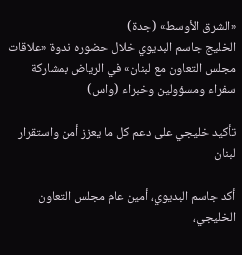«الشرق الأوسط» (جدة)
الخليج جاسم البديوي خلال حضوره ندوة «علاقات مجلس التعاون مع لبنان» في الرياض بمشاركة سفراء ومسؤولين وخبراء (واس)

تأكيد خليجي على دعم كل ما يعزز أمن واستقرار لبنان

أكد جاسم البديوي، أمين عام مجلس التعاون الخليجي،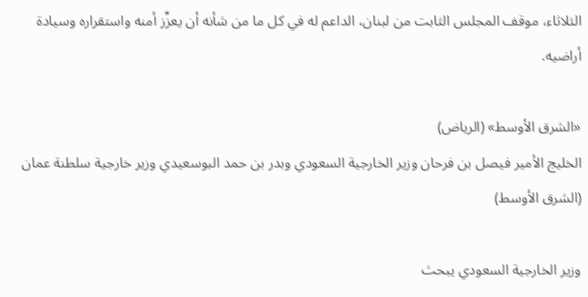الثلاثاء، موقف المجلس الثابت من لبنان، الداعم له في كل ما من شأنه أن يعزِّز أمنه واستقراره وسيادة أراضيه.

«الشرق الأوسط» (الرياض)
الخليج الأمير فيصل بن فرحان وزير الخارجية السعودي وبدر بن حمد البوسعيدي وزير خارجية سلطنة عمان (الشرق الأوسط)

وزير الخارجية السعودي يبحث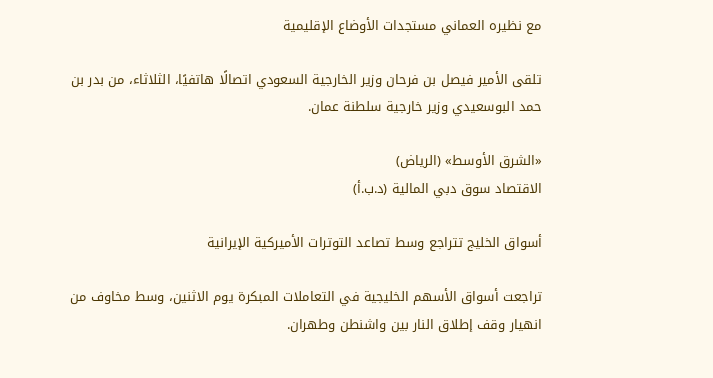مع نظيره العماني مستجدات الأوضاع الإقليمية

تلقى الأمير فيصل بن فرحان وزير الخارجية السعودي اتصالًا هاتفيًا، الثلاثاء، من بدر بن حمد البوسعيدي وزير خارجية سلطنة عمان.

«الشرق الأوسط» (الرياض)
الاقتصاد سوق دبي المالية (د.ب.أ)

أسواق الخليج تتراجع وسط تصاعد التوترات الأميركية الإيرانية

تراجعت أسواق الأسهم الخليجية في التعاملات المبكرة يوم الاثنين، وسط مخاوف من انهيار وقف إطلاق النار بين واشنطن وطهران.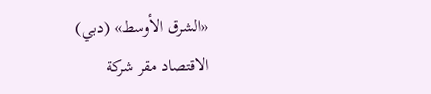«الشرق الأوسط» (دبي)
الاقتصاد مقر شركة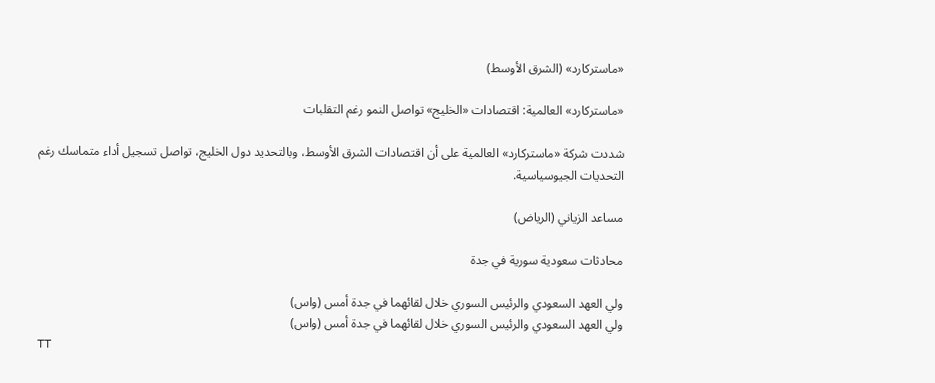«ماستركارد» (الشرق الأوسط)

«ماستركارد» العالمية: اقتصادات «الخليج» تواصل النمو رغم التقلبات

شددت شركة «ماستركارد» العالمية على أن اقتصادات الشرق الأوسط، وبالتحديد دول الخليج، تواصل تسجيل أداء متماسك رغم التحديات الجيوسياسية.

مساعد الزياني (الرياض)

محادثات سعودية سورية في جدة

ولي العهد السعودي والرئيس السوري خلال لقائهما في جدة أمس (واس)
ولي العهد السعودي والرئيس السوري خلال لقائهما في جدة أمس (واس)
TT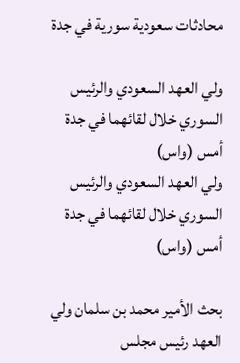محادثات سعودية سورية في جدة

ولي العهد السعودي والرئيس السوري خلال لقائهما في جدة أمس (واس)
ولي العهد السعودي والرئيس السوري خلال لقائهما في جدة أمس (واس)

بحث الأمير محمد بن سلمان ولي العهد رئيس مجلس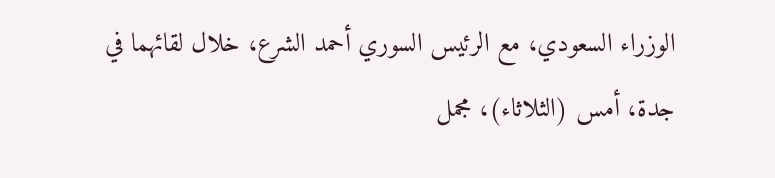الوزراء السعودي، مع الرئيس السوري أحمد الشرع، خلال لقائهما في جدة، أمس (الثلاثاء)، مجمل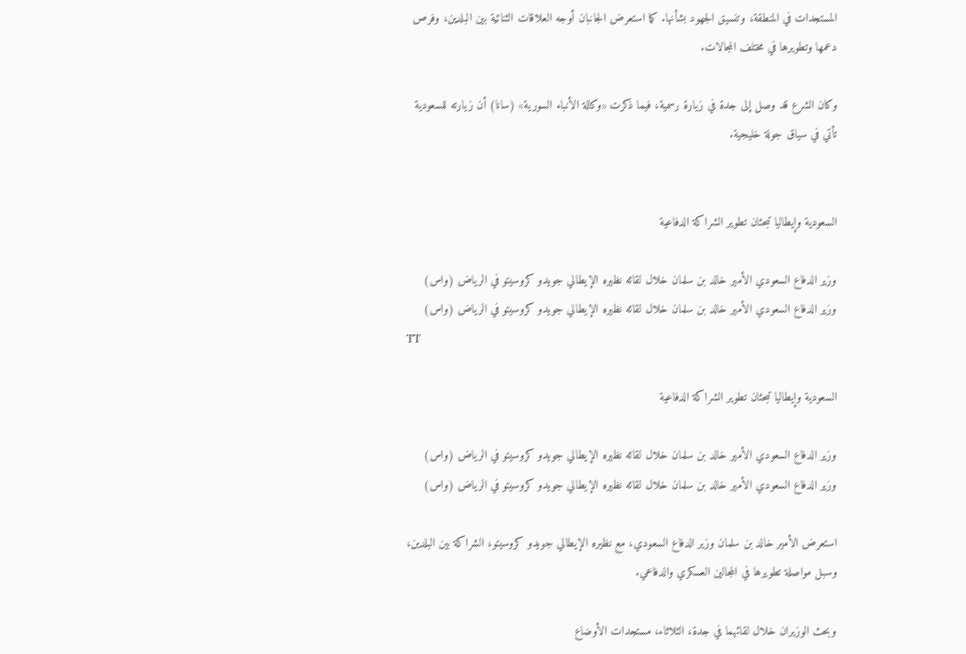المستجدات في المنطقة، وتنسيق الجهود بشأنها. كما استعرض الجانبان أوجه العلاقات الثنائية بين البلدين، وفرص دعمها وتطويرها في مختلف المجالات.

وكان الشرع قد وصل إلى جدة في زيارة رسمية، فيما ذكرت «وكالة الأنباء السورية» (سانا) أن زيارته للسعودية تأتي في سياق جولة خليجية.


السعودية وإيطاليا تبحثان تطوير الشراكة الدفاعية

وزير الدفاع السعودي الأمير خالد بن سلمان خلال لقائه نظيره الإيطالي جويدو كروسيتو في الرياض (واس)
وزير الدفاع السعودي الأمير خالد بن سلمان خلال لقائه نظيره الإيطالي جويدو كروسيتو في الرياض (واس)
TT

السعودية وإيطاليا تبحثان تطوير الشراكة الدفاعية

وزير الدفاع السعودي الأمير خالد بن سلمان خلال لقائه نظيره الإيطالي جويدو كروسيتو في الرياض (واس)
وزير الدفاع السعودي الأمير خالد بن سلمان خلال لقائه نظيره الإيطالي جويدو كروسيتو في الرياض (واس)

استعرض الأمير خالد بن سلمان وزير الدفاع السعودي، مع نظيره الإيطالي جويدو كروسيتو، الشراكة بين البلدين، وسبل مواصلة تطويرها في المجالين العسكري والدفاعي.

وبحث الوزيران خلال لقائهما في جدة، الثلاثاء، مستجدات الأوضاع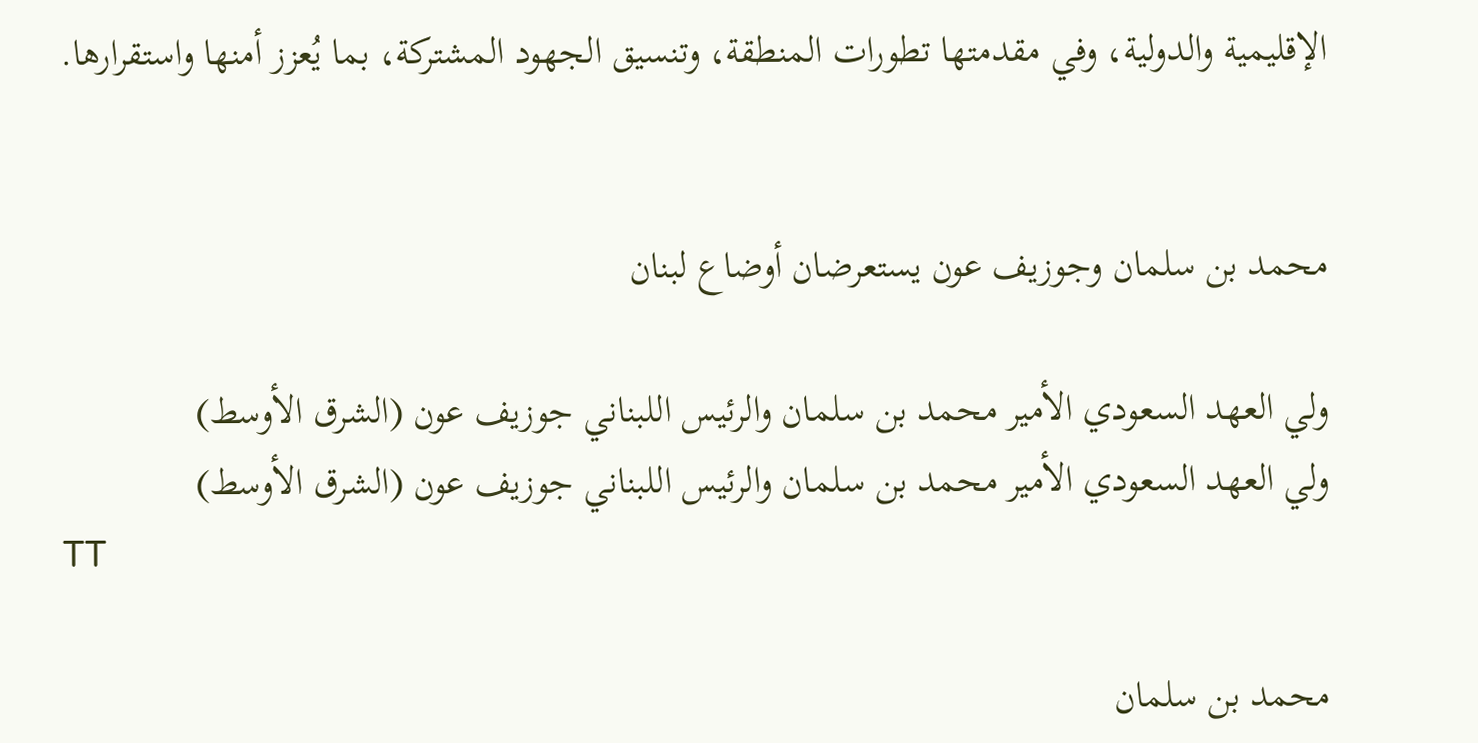الإقليمية والدولية، وفي مقدمتها تطورات المنطقة، وتنسيق الجهود المشتركة، بما يُعزز أمنها واستقرارها.


محمد بن سلمان وجوزيف عون يستعرضان أوضاع لبنان

ولي العهد السعودي الأمير محمد بن سلمان والرئيس اللبناني جوزيف عون (الشرق الأوسط)
ولي العهد السعودي الأمير محمد بن سلمان والرئيس اللبناني جوزيف عون (الشرق الأوسط)
TT

محمد بن سلمان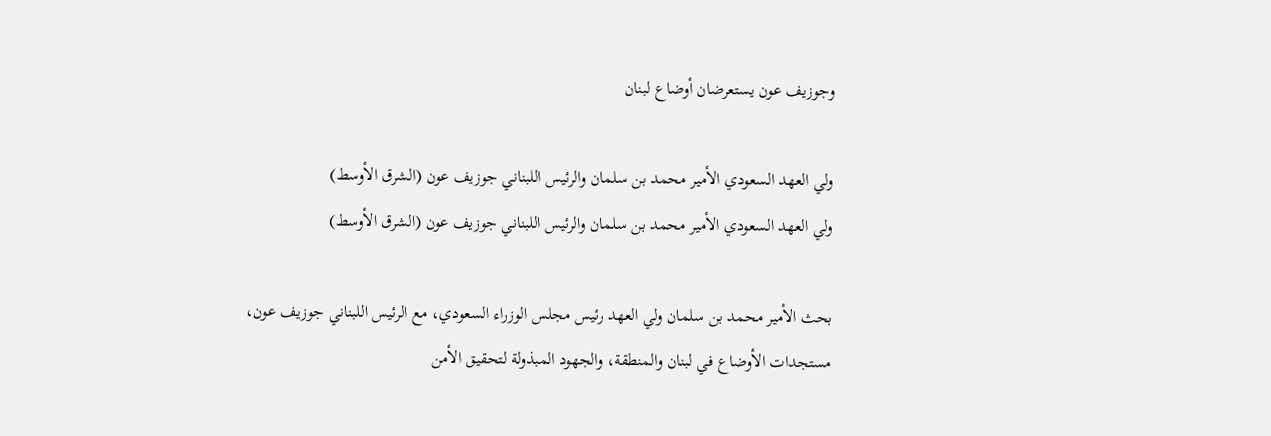وجوزيف عون يستعرضان أوضاع لبنان

ولي العهد السعودي الأمير محمد بن سلمان والرئيس اللبناني جوزيف عون (الشرق الأوسط)
ولي العهد السعودي الأمير محمد بن سلمان والرئيس اللبناني جوزيف عون (الشرق الأوسط)

بحث الأمير محمد بن سلمان ولي العهد رئيس مجلس الوزراء السعودي، مع الرئيس اللبناني جوزيف عون، مستجدات الأوضاع في لبنان والمنطقة، والجهود المبذولة لتحقيق الأمن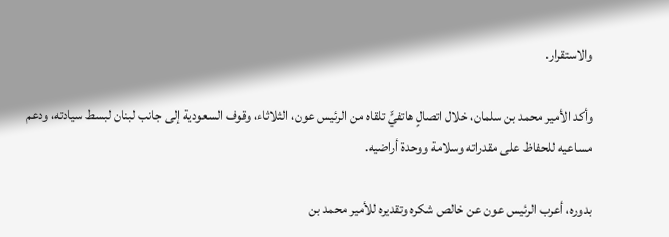والاستقرار.

وأكد الأمير محمد بن سلمان، خلال اتصالٍ هاتفيٍّ تلقاه من الرئيس عون، الثلاثاء، وقوف السعودية إلى جانب لبنان لبسط سيادته، ودعم مساعيه للحفاظ على مقدراته وسلامة ووحدة أراضيه.

بدوره، أعرب الرئيس عون عن خالص شكره وتقديره للأمير محمد بن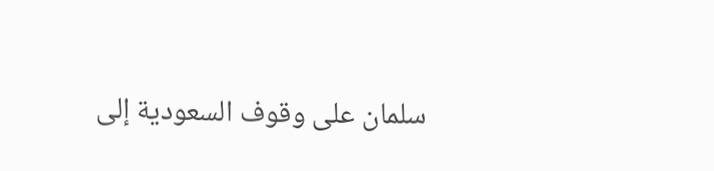سلمان على وقوف السعودية إلى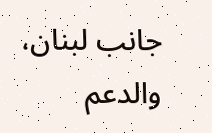جانب لبنان، والدعم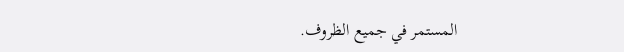المستمر في جميع الظروف.